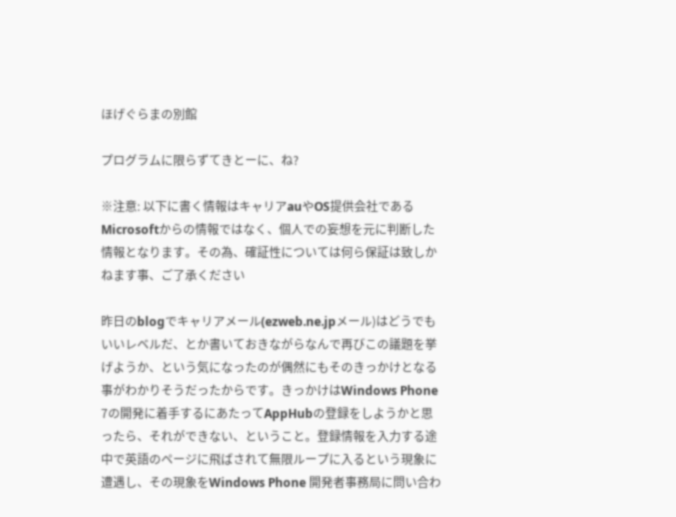ほげぐらまの別館

プログラムに限らずてきとーに、ね?

※注意: 以下に書く情報はキャリアauやOS提供会社であるMicrosoftからの情報ではなく、個人での妄想を元に判断した情報となります。その為、確証性については何ら保証は致しかねます事、ご了承ください

昨日のblogでキャリアメール(ezweb.ne.jpメール)はどうでもいいレベルだ、とか書いておきながらなんで再びこの議題を挙げようか、という気になったのが偶然にもそのきっかけとなる事がわかりそうだったからです。きっかけはWindows Phone 7の開発に着手するにあたってAppHubの登録をしようかと思ったら、それができない、ということ。登録情報を入力する途中で英語のページに飛ばされて無限ループに入るという現象に遭遇し、その現象をWindows Phone 開発者事務局に問い合わ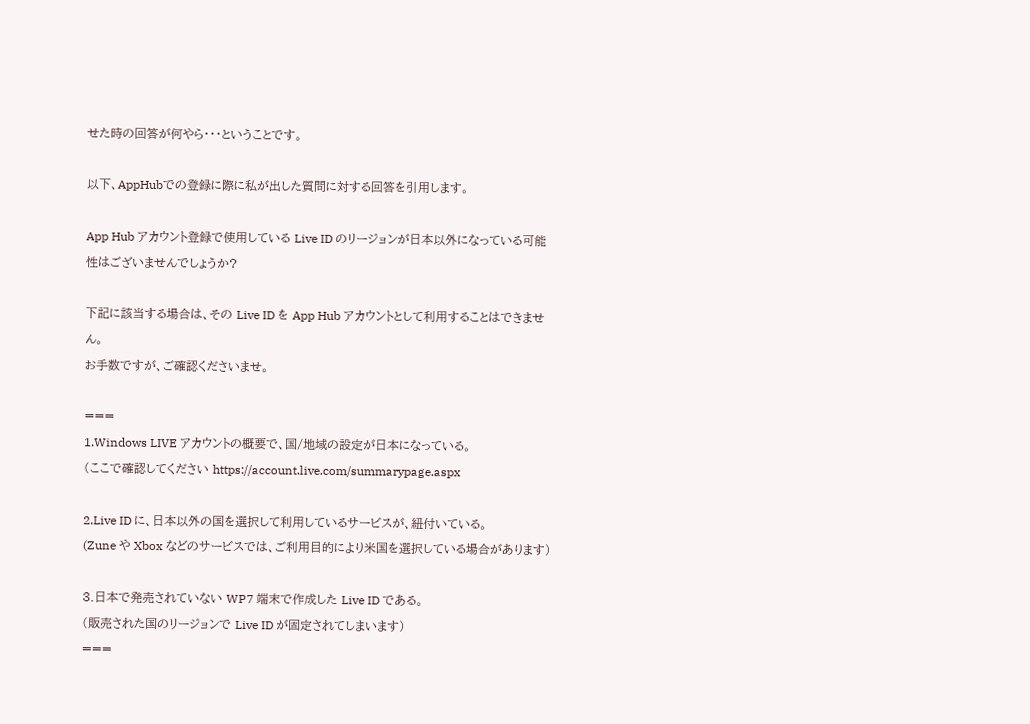せた時の回答が何やら・・・ということです。

以下、AppHubでの登録に際に私が出した質問に対する回答を引用します。

App Hub アカウント登録で使用している Live ID のリージョンが日本以外になっている可能性はございませんでしょうか?

下記に該当する場合は、その Live ID を App Hub アカウントとして利用することはできません。
お手数ですが、ご確認くださいませ。

===
1.Windows LIVE アカウントの概要で、国/地域の設定が日本になっている。
(ここで確認してください https://account.live.com/summarypage.aspx

2.Live ID に、日本以外の国を選択して利用しているサービスが、紐付いている。
(Zune や Xbox などのサービスでは、ご利用目的により米国を選択している場合があります)

3.日本で発売されていない WP7 端末で作成した Live ID である。
(販売された国のリージョンで Live ID が固定されてしまいます)
===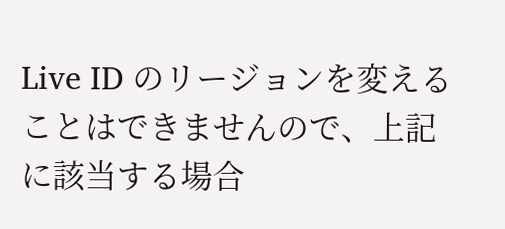Live ID のリージョンを変えることはできませんので、上記に該当する場合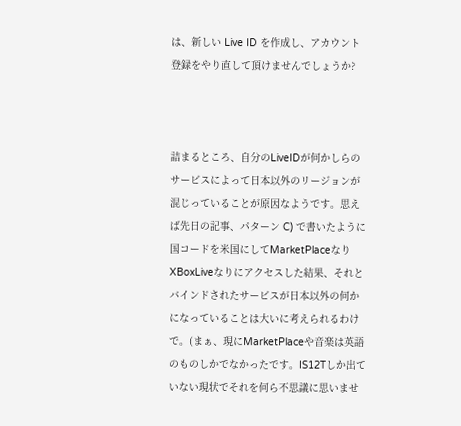は、新しい Live ID を作成し、アカウント登録をやり直して頂けませんでしょうか?



詰まるところ、自分のLiveIDが何かしらのサービスによって日本以外のリージョンが混じっていることが原因なようです。思えば先日の記事、パターン C) で書いたように国コードを米国にしてMarketPlaceなりXBoxLiveなりにアクセスした結果、それとバインドされたサービスが日本以外の何かになっていることは大いに考えられるわけで。(まぁ、現にMarketPlaceや音楽は英語のものしかでなかったです。IS12Tしか出ていない現状でそれを何ら不思議に思いませ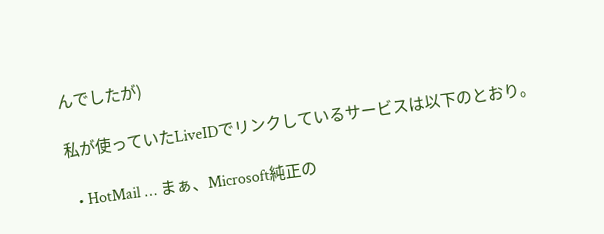んでしたが)

私が使っていたLiveIDでリンクしているサービスは以下のとおり。

  • HotMail … まぁ、Microsoft純正の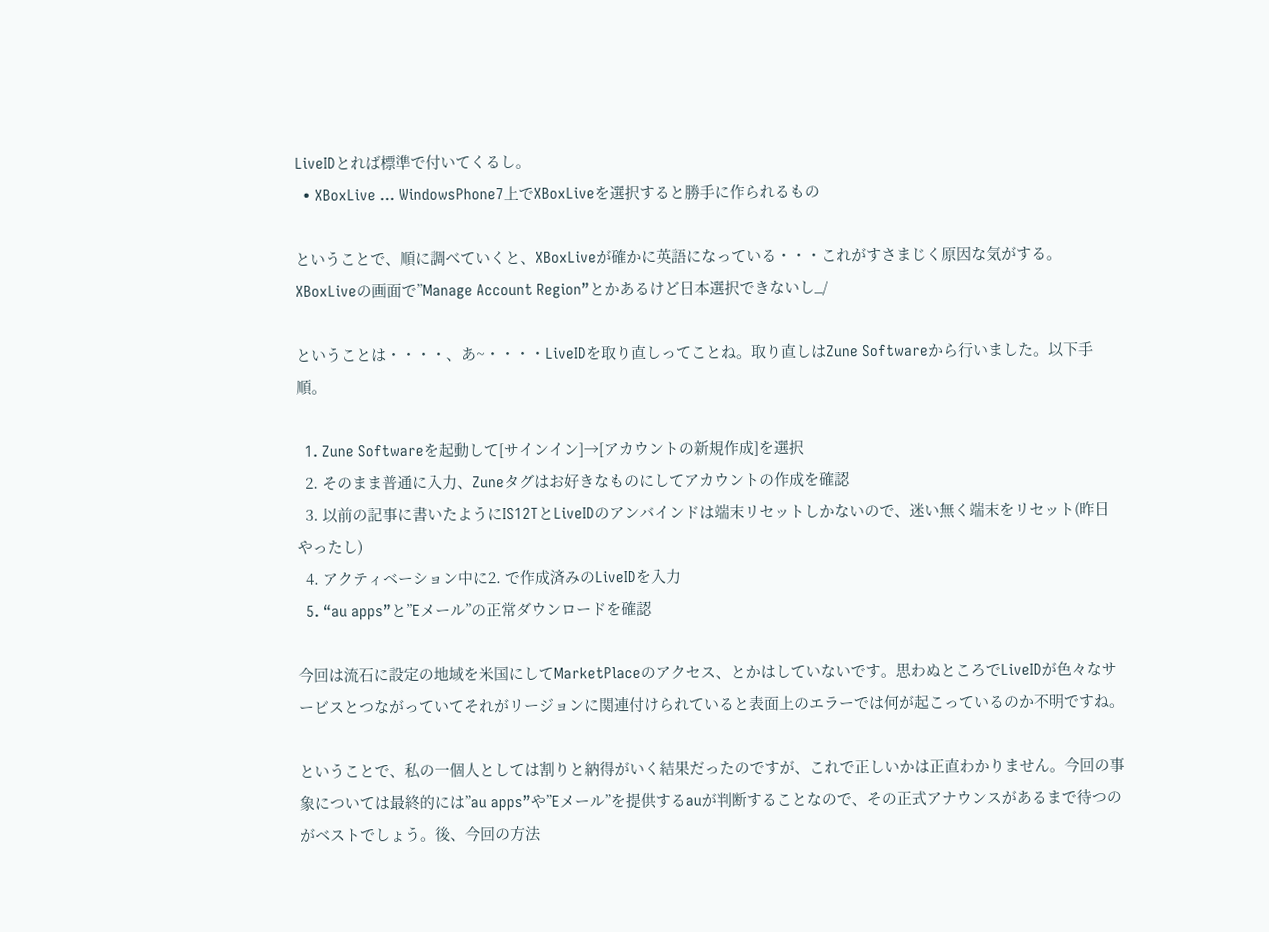LiveIDとれば標準で付いてくるし。
  • XBoxLive … WindowsPhone7上でXBoxLiveを選択すると勝手に作られるもの

ということで、順に調べていくと、XBoxLiveが確かに英語になっている・・・これがすさまじく原因な気がする。XBoxLiveの画面で”Manage Account Region”とかあるけど日本選択できないし_/

ということは・・・・、あ~・・・・LiveIDを取り直しってことね。取り直しはZune Softwareから行いました。以下手順。

  1. Zune Softwareを起動して[サインイン]→[アカウントの新規作成]を選択
  2. そのまま普通に入力、Zuneタグはお好きなものにしてアカウントの作成を確認
  3. 以前の記事に書いたようにIS12TとLiveIDのアンバインドは端末リセットしかないので、迷い無く端末をリセット(昨日やったし)
  4. アクティベーション中に2. で作成済みのLiveIDを入力
  5. “au apps”と”Eメール”の正常ダウンロードを確認

今回は流石に設定の地域を米国にしてMarketPlaceのアクセス、とかはしていないです。思わぬところでLiveIDが色々なサービスとつながっていてそれがリージョンに関連付けられていると表面上のエラーでは何が起こっているのか不明ですね。

ということで、私の一個人としては割りと納得がいく結果だったのですが、これで正しいかは正直わかりません。今回の事象については最終的には”au apps”や”Eメール”を提供するauが判断することなので、その正式アナウンスがあるまで待つのがベストでしょう。後、今回の方法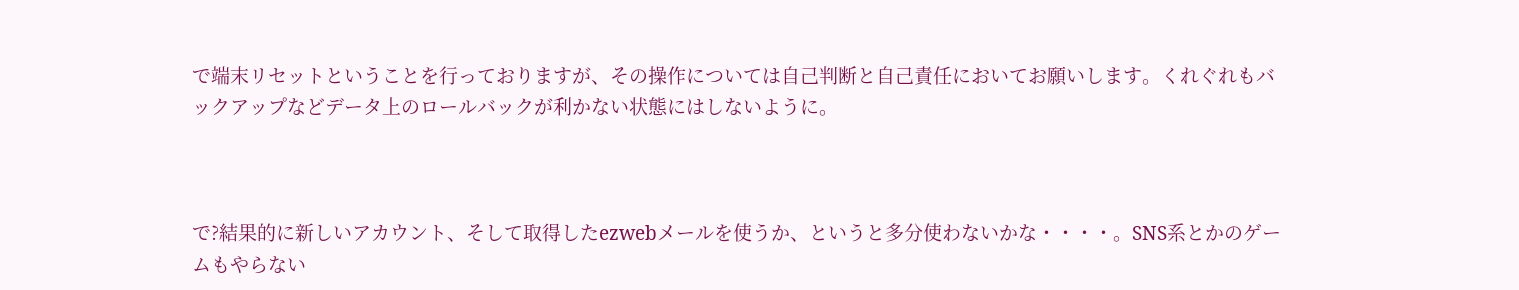で端末リセットということを行っておりますが、その操作については自己判断と自己責任においてお願いします。くれぐれもバックアップなどデータ上のロールバックが利かない状態にはしないように。



で?結果的に新しいアカウント、そして取得したezwebメールを使うか、というと多分使わないかな・・・・。SNS系とかのゲームもやらない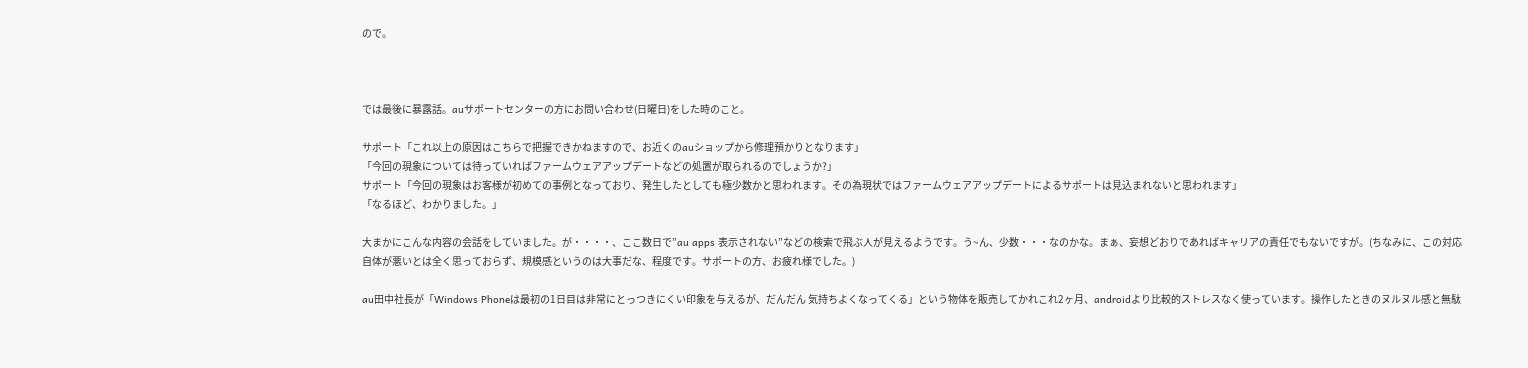ので。



では最後に暴露話。auサポートセンターの方にお問い合わせ(日曜日)をした時のこと。

サポート「これ以上の原因はこちらで把握できかねますので、お近くのauショップから修理預かりとなります」
「今回の現象については待っていればファームウェアアップデートなどの処置が取られるのでしょうか?」
サポート「今回の現象はお客様が初めての事例となっており、発生したとしても極少数かと思われます。その為現状ではファームウェアアップデートによるサポートは見込まれないと思われます」
「なるほど、わかりました。」

大まかにこんな内容の会話をしていました。が・・・・、ここ数日で”au apps 表示されない”などの検索で飛ぶ人が見えるようです。う~ん、少数・・・なのかな。まぁ、妄想どおりであればキャリアの責任でもないですが。(ちなみに、この対応自体が悪いとは全く思っておらず、規模感というのは大事だな、程度です。サポートの方、お疲れ様でした。)

au田中社長が「Windows Phoneは最初の1日目は非常にとっつきにくい印象を与えるが、だんだん 気持ちよくなってくる」という物体を販売してかれこれ2ヶ月、androidより比較的ストレスなく使っています。操作したときのヌルヌル感と無駄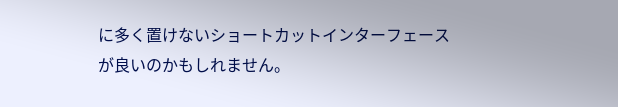に多く置けないショートカットインターフェースが良いのかもしれません。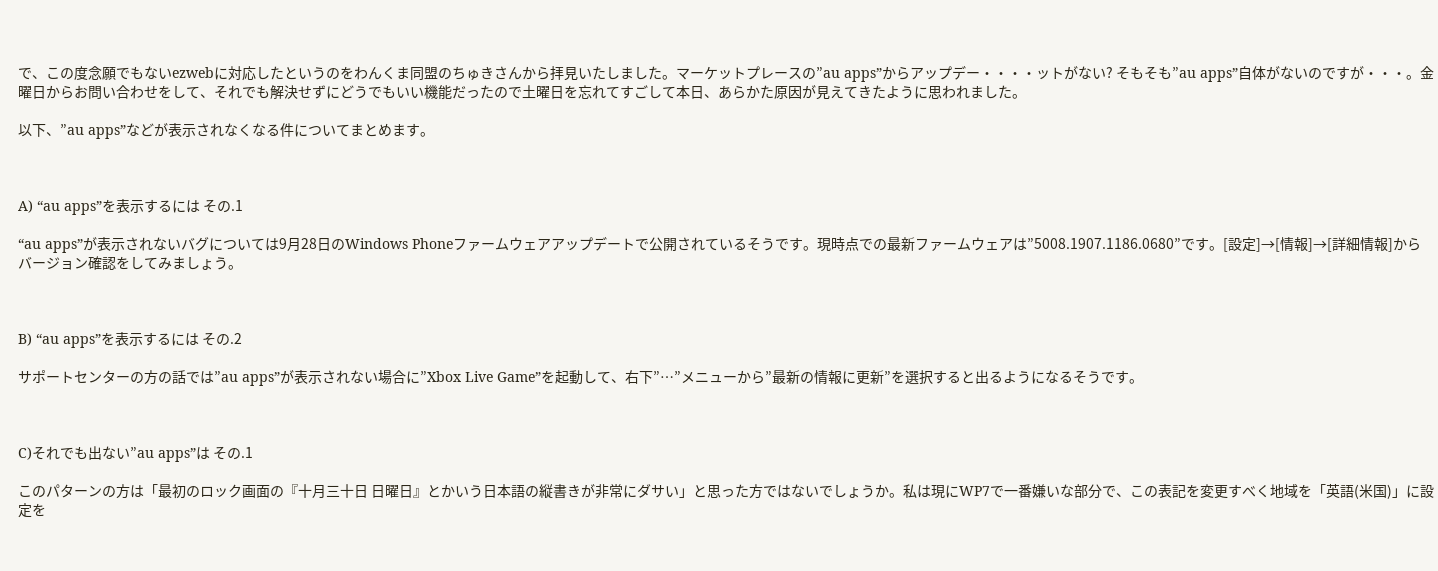で、この度念願でもないezwebに対応したというのをわんくま同盟のちゅきさんから拝見いたしました。マーケットプレースの”au apps”からアップデー・・・・ットがない? そもそも”au apps”自体がないのですが・・・。金曜日からお問い合わせをして、それでも解決せずにどうでもいい機能だったので土曜日を忘れてすごして本日、あらかた原因が見えてきたように思われました。

以下、”au apps”などが表示されなくなる件についてまとめます。



A) “au apps”を表示するには その.1

“au apps”が表示されないバグについては9月28日のWindows Phoneファームウェアアップデートで公開されているそうです。現時点での最新ファームウェアは”5008.1907.1186.0680”です。[設定]→[情報]→[詳細情報]からバージョン確認をしてみましょう。



B) “au apps”を表示するには その.2

サポートセンターの方の話では”au apps”が表示されない場合に”Xbox Live Game”を起動して、右下”…”メニューから”最新の情報に更新”を選択すると出るようになるそうです。



C)それでも出ない”au apps”は その.1

このパターンの方は「最初のロック画面の『十月三十日 日曜日』とかいう日本語の縦書きが非常にダサい」と思った方ではないでしょうか。私は現にWP7で一番嫌いな部分で、この表記を変更すべく地域を「英語(米国)」に設定を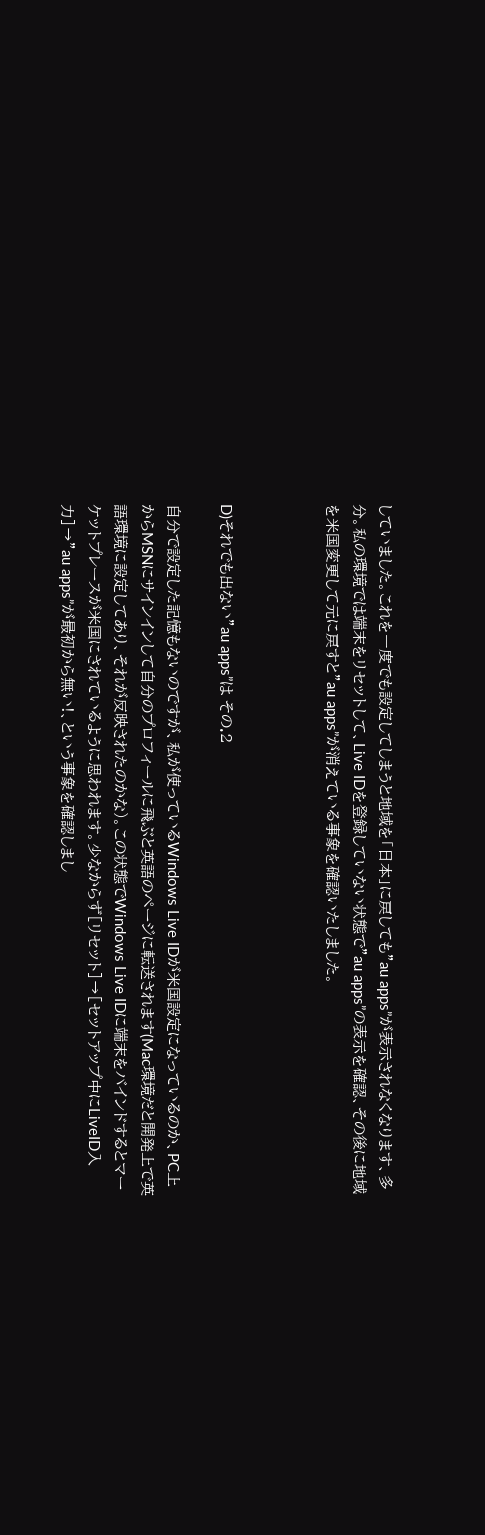していました。これを一度でも設定してしまうと地域を「日本」に戻しても”au apps”が表示されなくなります、多分。私の環境では端末をリセットして、Live IDを登録していない状態で”au apps”の表示を確認、その後に地域を米国変更して元に戻すと”au apps”が消えている事象を確認いたしました。



D)それでも出ない”au apps”は その.2

自分で設定した記憶もないのですが、私が使っているWindows Live IDが米国設定になっているのか、PC上からMSNにサインインして自分のプロフィールに飛ぶと英語のページに転送されます(Mac環境だと開発上で英語環境に設定してあり、それが反映されたのかな)。この状態でWindows Live IDに端末をバインドするとマーケットプレースが米国にされているように思われます。少なからず[リセット]→[セットアップ中にLiveID入力]→”au apps”が最初から無い!、という事象を確認しまし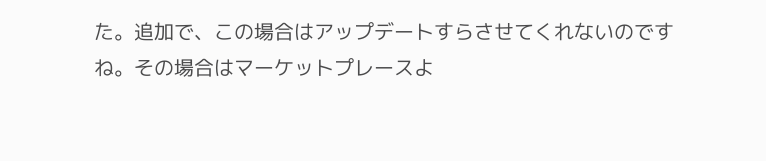た。追加で、この場合はアップデートすらさせてくれないのですね。その場合はマーケットプレースよ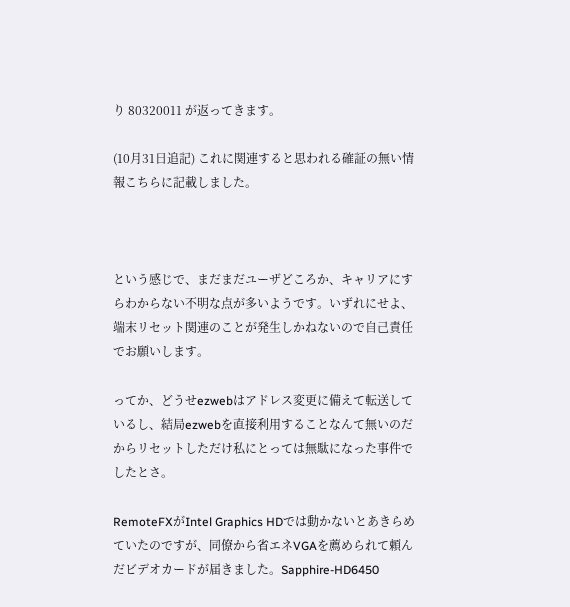り 80320011 が返ってきます。

(10月31日追記) これに関連すると思われる確証の無い情報こちらに記載しました。



という感じで、まだまだユーザどころか、キャリアにすらわからない不明な点が多いようです。いずれにせよ、端末リセット関連のことが発生しかねないので自己責任でお願いします。

ってか、どうせezwebはアドレス変更に備えて転送しているし、結局ezwebを直接利用することなんて無いのだからリセットしただけ私にとっては無駄になった事件でしたとさ。

RemoteFXがIntel Graphics HDでは動かないとあきらめていたのですが、同僚から省エネVGAを薦められて頼んだビデオカードが届きました。Sapphire-HD6450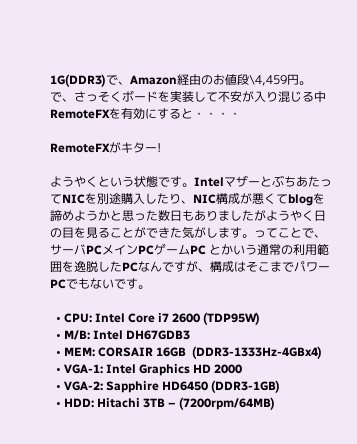1G(DDR3)で、Amazon経由のお値段\4,459円。で、さっそくボードを実装して不安が入り混じる中RemoteFXを有効にすると・・・・

RemoteFXがキター!

ようやくという状態です。IntelマザーとぶちあたってNICを別途購入したり、NIC構成が悪くてblogを諦めようかと思った数日もありましたがようやく日の目を見ることができた気がします。ってことで、サーバPCメインPCゲームPC とかいう通常の利用範囲を逸脱したPCなんですが、構成はそこまでパワーPCでもないです。

  • CPU: Intel Core i7 2600 (TDP95W)
  • M/B: Intel DH67GDB3
  • MEM: CORSAIR 16GB  (DDR3-1333Hz-4GBx4)
  • VGA-1: Intel Graphics HD 2000
  • VGA-2: Sapphire HD6450 (DDR3-1GB)
  • HDD: Hitachi 3TB – (7200rpm/64MB)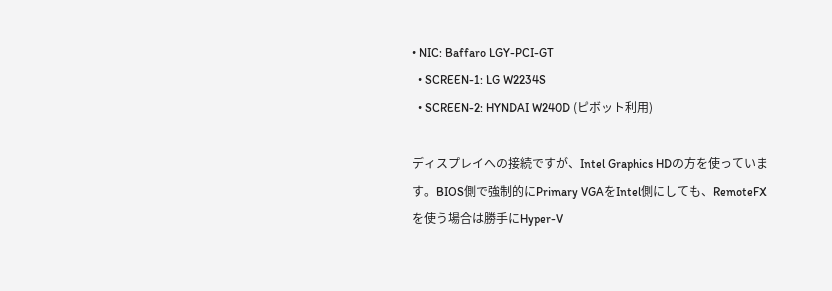• NIC: Baffaro LGY-PCI-GT
  • SCREEN-1: LG W2234S
  • SCREEN-2: HYNDAI W240D (ピボット利用)

ディスプレイへの接続ですが、Intel Graphics HDの方を使っています。BIOS側で強制的にPrimary VGAをIntel側にしても、RemoteFXを使う場合は勝手にHyper-V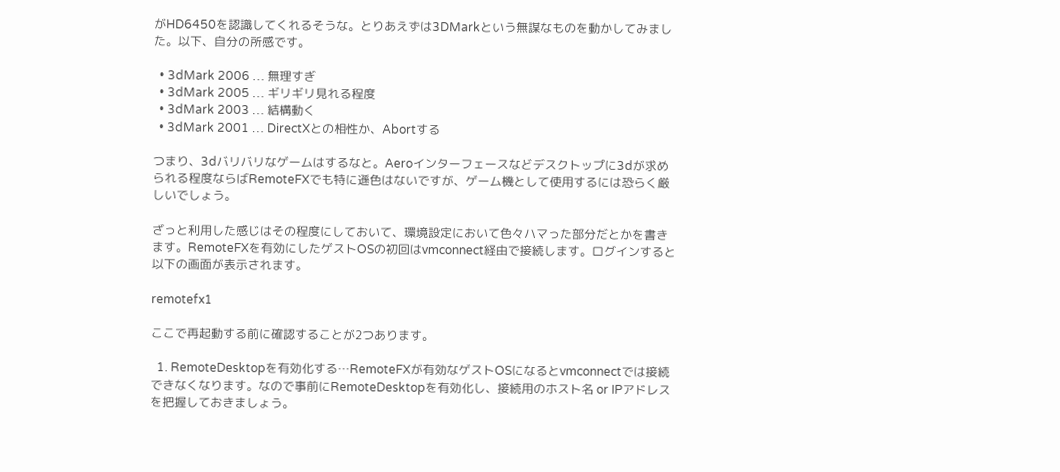がHD6450を認識してくれるそうな。とりあえずは3DMarkという無謀なものを動かしてみました。以下、自分の所感です。

  • 3dMark 2006 … 無理すぎ
  • 3dMark 2005 … ギリギリ見れる程度
  • 3dMark 2003 … 結構動く
  • 3dMark 2001 … DirectXとの相性か、Abortする

つまり、3dバリバリなゲームはするなと。Aeroインターフェースなどデスクトップに3dが求められる程度ならばRemoteFXでも特に遜色はないですが、ゲーム機として使用するには恐らく厳しいでしょう。

ざっと利用した感じはその程度にしておいて、環境設定において色々ハマった部分だとかを書きます。RemoteFXを有効にしたゲストOSの初回はvmconnect経由で接続します。ログインすると以下の画面が表示されます。

remotefx1

ここで再起動する前に確認することが2つあります。

  1. RemoteDesktopを有効化する…RemoteFXが有効なゲストOSになるとvmconnectでは接続できなくなります。なので事前にRemoteDesktopを有効化し、接続用のホスト名 or IPアドレスを把握しておきましょう。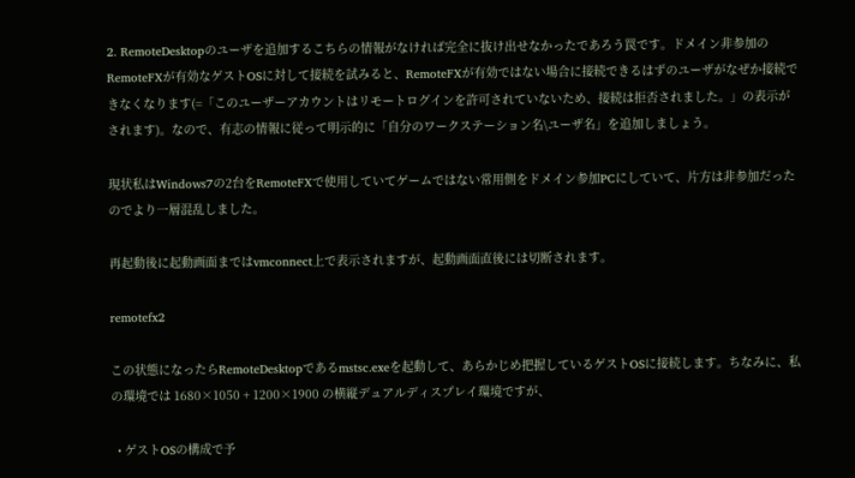2. RemoteDesktopのユーザを追加するこちらの情報がなければ完全に抜け出せなかったであろう罠です。ドメイン非参加のRemoteFXが有効なゲストOSに対して接続を試みると、RemoteFXが有効ではない場合に接続できるはずのユーザがなぜか接続できなくなります(=「このユーザーアカウントはリモートログインを許可されていないため、接続は拒否されました。」の表示がされます)。なので、有志の情報に従って明示的に「自分のワークステーション名\ユーザ名」を追加しましょう。

現状私はWindows7の2台をRemoteFXで使用していてゲームではない常用側をドメイン参加PCにしていて、片方は非参加だったのでより一層混乱しました。

再起動後に起動画面まではvmconnect上で表示されますが、起動画面直後には切断されます。

remotefx2

この状態になったらRemoteDesktopであるmstsc.exeを起動して、あらかじめ把握しているゲストOSに接続します。ちなみに、私の環境では 1680×1050 + 1200×1900 の横縦デュアルディスプレイ環境ですが、

  • ゲストOSの構成で予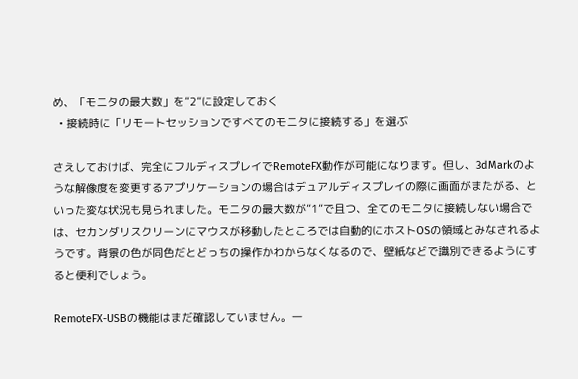め、「モニタの最大数」を”2”に設定しておく
  • 接続時に「リモートセッションですべてのモニタに接続する」を選ぶ

さえしておけば、完全にフルディスプレイでRemoteFX動作が可能になります。但し、3dMarkのような解像度を変更するアプリケーションの場合はデュアルディスプレイの際に画面がまたがる、といった変な状況も見られました。モニタの最大数が”1”で且つ、全てのモニタに接続しない場合では、セカンダリスクリーンにマウスが移動したところでは自動的にホストOSの領域とみなされるようです。背景の色が同色だとどっちの操作かわからなくなるので、壁紙などで識別できるようにすると便利でしょう。

RemoteFX-USBの機能はまだ確認していません。一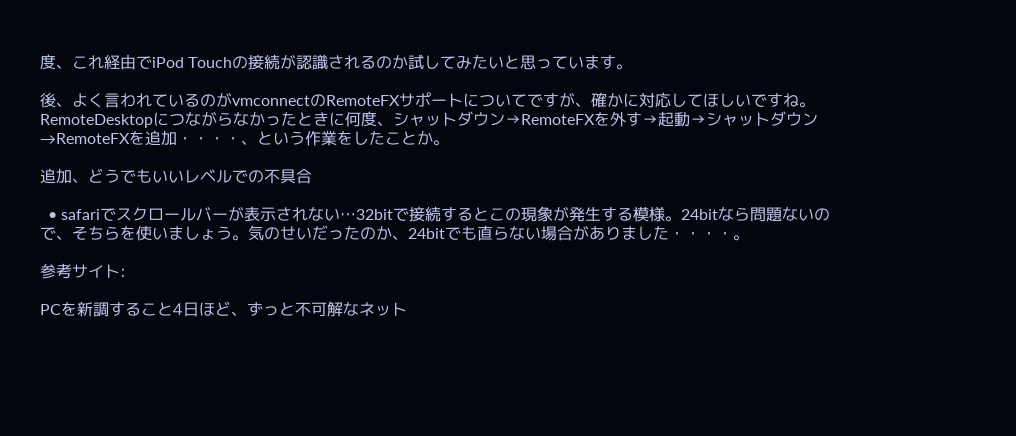度、これ経由でiPod Touchの接続が認識されるのか試してみたいと思っています。

後、よく言われているのがvmconnectのRemoteFXサポートについてですが、確かに対応してほしいですね。RemoteDesktopにつながらなかったときに何度、シャットダウン→RemoteFXを外す→起動→シャットダウン→RemoteFXを追加・・・・、という作業をしたことか。

追加、どうでもいいレベルでの不具合

  • safariでスクロールバーが表示されない…32bitで接続するとこの現象が発生する模様。24bitなら問題ないので、そちらを使いましょう。気のせいだったのか、24bitでも直らない場合がありました・・・・。

参考サイト:

PCを新調すること4日ほど、ずっと不可解なネット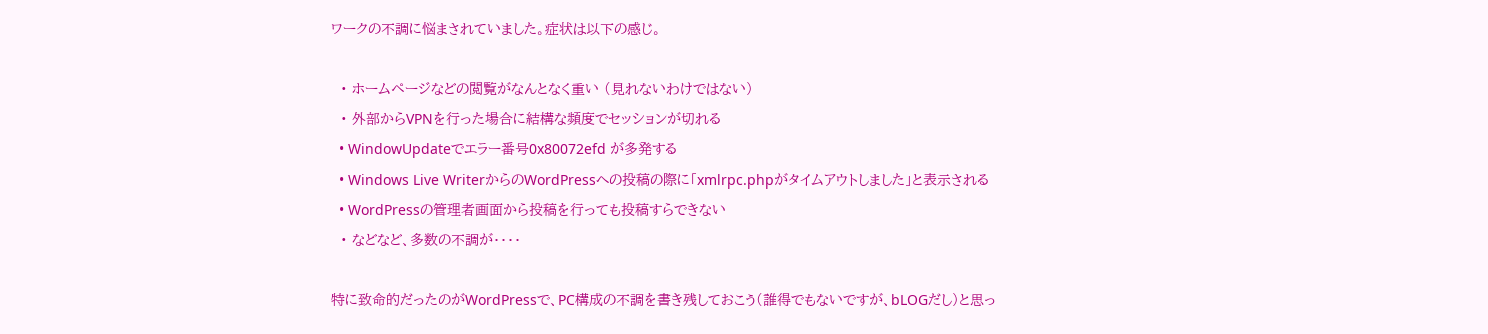ワークの不調に悩まされていました。症状は以下の感じ。

  • ホームページなどの閲覧がなんとなく重い (見れないわけではない)
  • 外部からVPNを行った場合に結構な頻度でセッションが切れる
  • WindowUpdateでエラー番号0x80072efd が多発する
  • Windows Live WriterからのWordPressへの投稿の際に「xmlrpc.phpがタイムアウトしました」と表示される
  • WordPressの管理者画面から投稿を行っても投稿すらできない
  • などなど、多数の不調が・・・・

特に致命的だったのがWordPressで、PC構成の不調を書き残しておこう(誰得でもないですが、bLOGだし)と思っ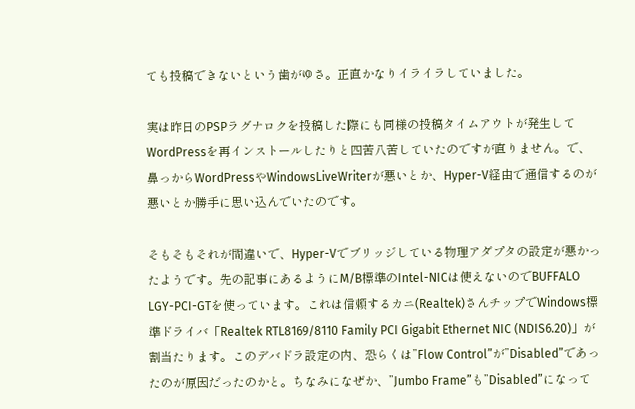ても投稿できないという歯がゆさ。正直かなりイライラしていました。

実は昨日のPSPラグナロクを投稿した際にも同様の投稿タイムアウトが発生してWordPressを再インストールしたりと四苦八苦していたのですが直りません。で、鼻っからWordPressやWindowsLiveWriterが悪いとか、Hyper-V経由で通信するのが悪いとか勝手に思い込んでいたのです。

そもそもそれが間違いで、Hyper-Vでブリッジしている物理アダプタの設定が悪かったようです。先の記事にあるようにM/B標準のIntel-NICは使えないのでBUFFALO LGY-PCI-GTを使っています。これは信頼するカニ(Realtek)さんチップでWindows標準ドライバ「Realtek RTL8169/8110 Family PCI Gigabit Ethernet NIC (NDIS6.20)」が割当たります。このデバドラ設定の内、恐らくは”Flow Control”が”Disabled”であったのが原因だったのかと。ちなみになぜか、”Jumbo Frame”も”Disabled”になって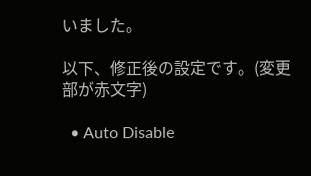いました。

以下、修正後の設定です。(変更部が赤文字)

  • Auto Disable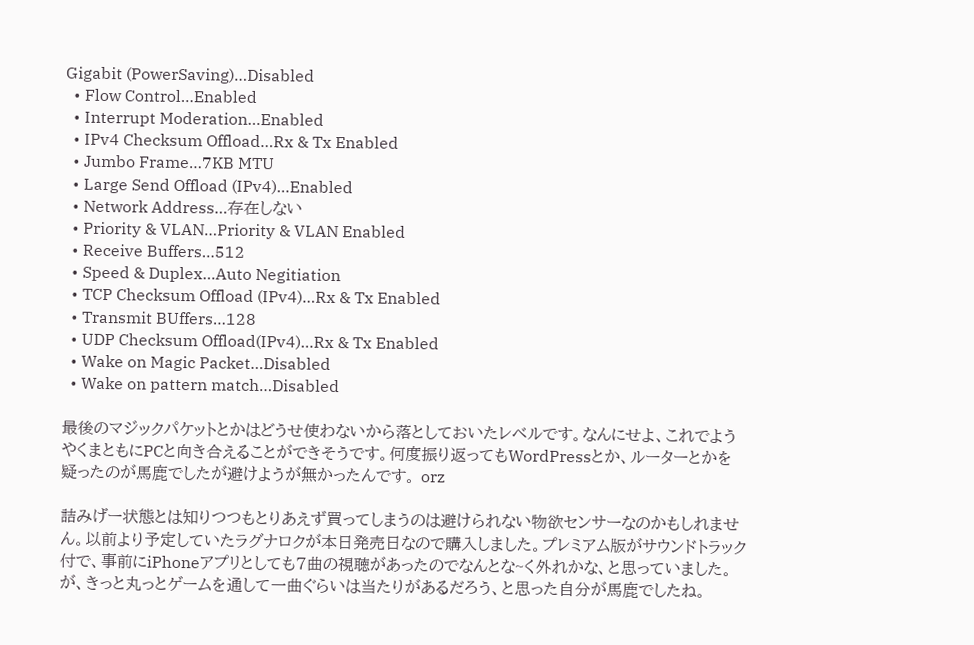Gigabit (PowerSaving)…Disabled
  • Flow Control…Enabled
  • Interrupt Moderation…Enabled
  • IPv4 Checksum Offload…Rx & Tx Enabled
  • Jumbo Frame…7KB MTU
  • Large Send Offload (IPv4)…Enabled
  • Network Address…存在しない
  • Priority & VLAN…Priority & VLAN Enabled
  • Receive Buffers…512
  • Speed & Duplex…Auto Negitiation
  • TCP Checksum Offload (IPv4)…Rx & Tx Enabled
  • Transmit BUffers…128
  • UDP Checksum Offload(IPv4)…Rx & Tx Enabled
  • Wake on Magic Packet…Disabled
  • Wake on pattern match…Disabled

最後のマジックパケットとかはどうせ使わないから落としておいたレベルです。なんにせよ、これでようやくまともにPCと向き合えることができそうです。何度振り返ってもWordPressとか、ルーターとかを疑ったのが馬鹿でしたが避けようが無かったんです。 orz

詰みげー状態とは知りつつもとりあえず買ってしまうのは避けられない物欲センサーなのかもしれません。以前より予定していたラグナロクが本日発売日なので購入しました。プレミアム版がサウンドトラック付で、事前にiPhoneアプリとしても7曲の視聴があったのでなんとな~く外れかな、と思っていました。が、きっと丸っとゲームを通して一曲ぐらいは当たりがあるだろう、と思った自分が馬鹿でしたね。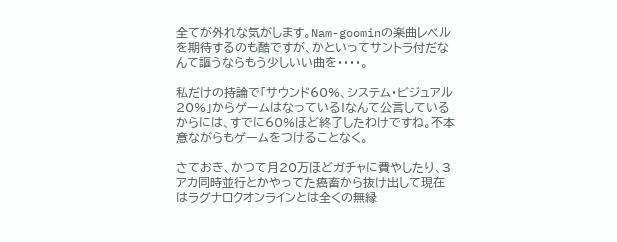全てが外れな気がします。Nam-goominの楽曲レベルを期待するのも酷ですが、かといってサントラ付だなんて謳うならもう少しいい曲を・・・・。

私だけの持論で「サウンド60%、システム・ビジュアル20%」からゲームはなっている!なんて公言しているからには、すでに60%ほど終了したわけですね。不本意ながらもゲームをつけることなく。

さておき、かつて月20万ほどガチャに費やしたり、3アカ同時並行とかやってた癌畜から抜け出して現在はラグナロクオンラインとは全くの無縁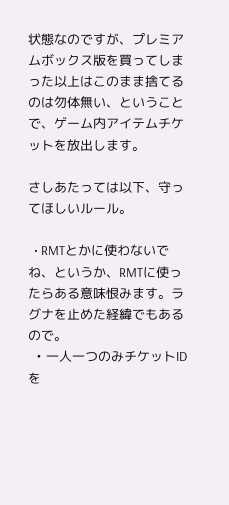状態なのですが、プレミアムボックス版を買ってしまった以上はこのまま捨てるのは勿体無い、ということで、ゲーム内アイテムチケットを放出します。

さしあたっては以下、守ってほしいルール。

  • RMTとかに使わないでね、というか、RMTに使ったらある意味恨みます。ラグナを止めた経緯でもあるので。
  • 一人一つのみチケットIDを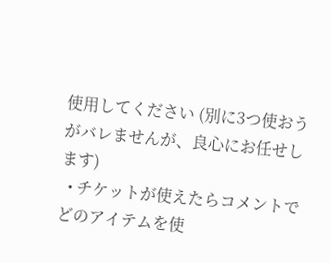使用してください (別に3つ使おうがバレませんが、良心にお任せします)
  • チケットが使えたらコメントでどのアイテムを使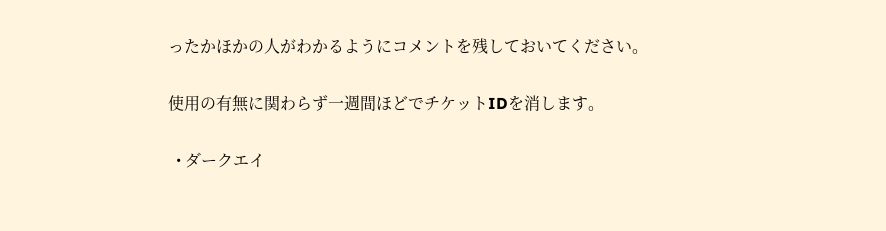ったかほかの人がわかるようにコメントを残しておいてください。

使用の有無に関わらず一週間ほどでチケットIDを消します。

  • ダークエイ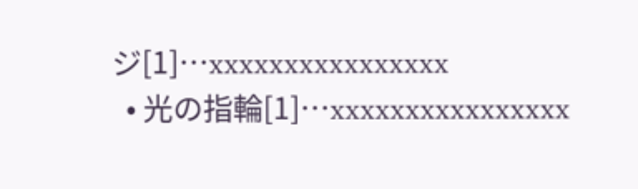ジ[1]…xxxxxxxxxxxxxxxx
  • 光の指輪[1]…xxxxxxxxxxxxxxxx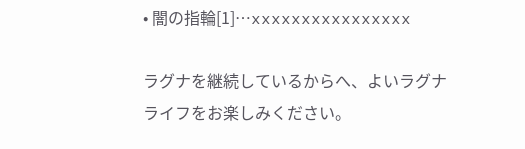• 闇の指輪[1]…xxxxxxxxxxxxxxxx

ラグナを継続しているからへ、よいラグナライフをお楽しみください。